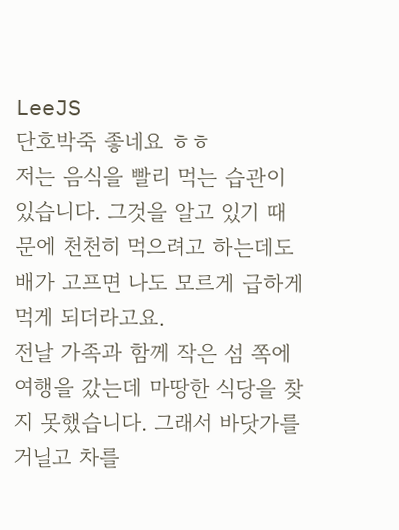LeeJS
단호박죽 좋네요 ㅎㅎ
저는 음식을 빨리 먹는 습관이 있습니다. 그것을 알고 있기 때문에 천천히 먹으려고 하는데도 배가 고프면 나도 모르게 급하게 먹게 되더라고요.
전날 가족과 함께 작은 섬 쪽에 여행을 갔는데 마땅한 식당을 찾지 못했습니다. 그래서 바닷가를 거닐고 차를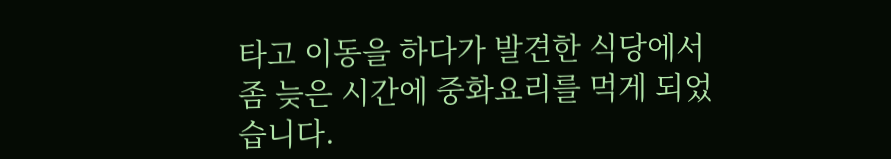타고 이동을 하다가 발견한 식당에서 좀 늦은 시간에 중화요리를 먹게 되었습니다.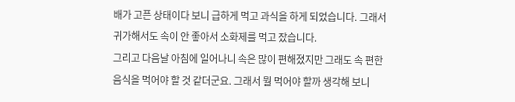배가 고픈 상태이다 보니 급하게 먹고 과식을 하게 되었습니다. 그래서 귀가해서도 속이 안 좋아서 소화제를 먹고 잤습니다.
그리고 다음날 아침에 일어나니 속은 많이 편해졌지만 그래도 속 편한 음식을 먹어야 할 것 같더군요. 그래서 뭘 먹어야 할까 생각해 보니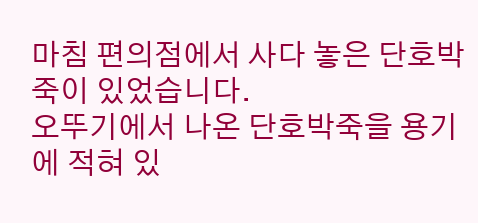마침 편의점에서 사다 놓은 단호박죽이 있었습니다.
오뚜기에서 나온 단호박죽을 용기에 적혀 있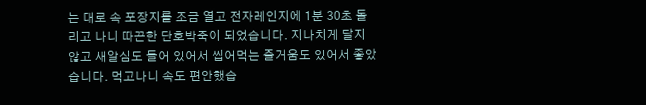는 대로 속 포장지를 조금 열고 전자레인지에 1분 30초 돌리고 나니 따끈한 단호박죽이 되었습니다. 지나치게 달지 않고 새알심도 들어 있어서 씹어먹는 즐거움도 있어서 좋았습니다. 먹고나니 속도 편안했습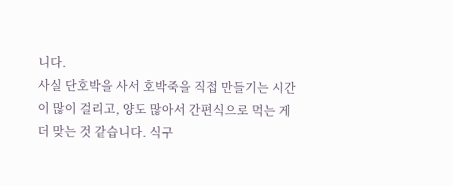니다.
사실 단호박을 사서 호박죽을 직접 만들기는 시간이 많이 걸리고, 양도 많아서 간편식으로 먹는 게 더 맞는 것 같습니다. 식구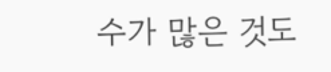수가 많은 것도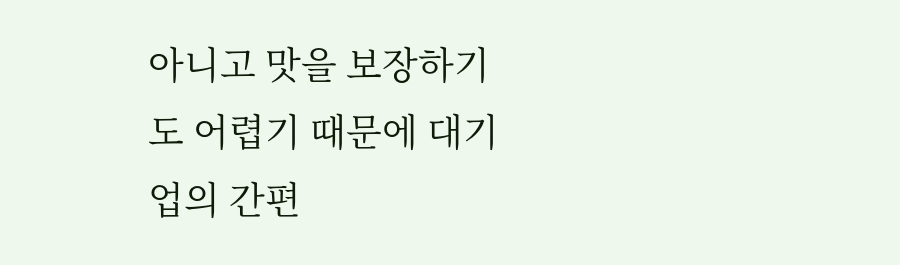아니고 맛을 보장하기도 어렵기 때문에 대기업의 간편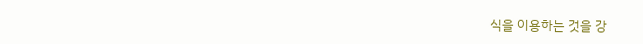식을 이용하는 것을 강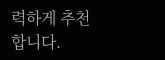력하게 추천합니다.